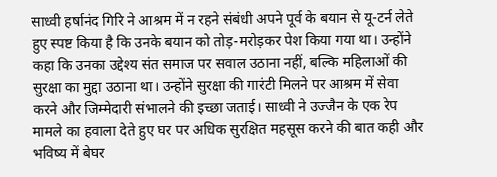साध्वी हर्षानंद गिरि ने आश्रम में न रहने संबंधी अपने पूर्व के बयान से यू-टर्न लेते हुए स्पष्ट किया है कि उनके बयान को तोड़-मरोड़कर पेश किया गया था। उन्होंने कहा कि उनका उद्देश्य संत समाज पर सवाल उठाना नहीं, बल्कि महिलाओं की सुरक्षा का मुद्दा उठाना था। उन्होंने सुरक्षा की गारंटी मिलने पर आश्रम में सेवा करने और जिम्मेदारी संभालने की इच्छा जताई। साध्वी ने उज्जैन के एक रेप मामले का हवाला देते हुए घर पर अधिक सुरक्षित महसूस करने की बात कही और भविष्य में बेघर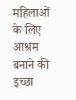महिलाओं के लिए आश्रम बनाने की इच्छा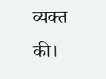व्यक्त की।